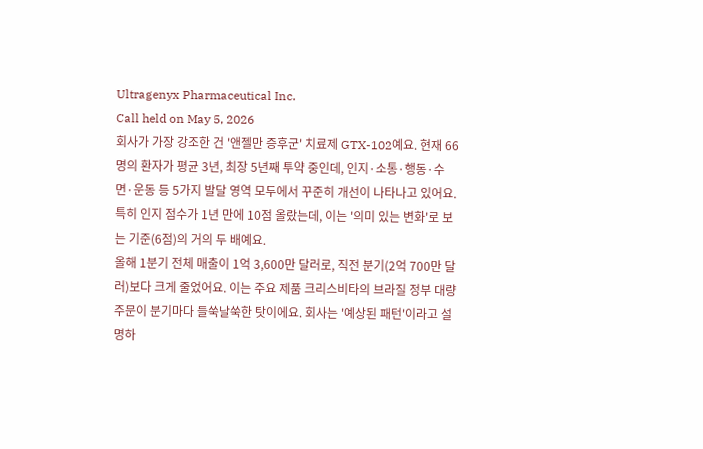Ultragenyx Pharmaceutical Inc.
Call held on May 5, 2026
회사가 가장 강조한 건 '앤젤만 증후군' 치료제 GTX-102예요. 현재 66명의 환자가 평균 3년, 최장 5년째 투약 중인데, 인지·소통·행동·수면·운동 등 5가지 발달 영역 모두에서 꾸준히 개선이 나타나고 있어요. 특히 인지 점수가 1년 만에 10점 올랐는데, 이는 '의미 있는 변화'로 보는 기준(6점)의 거의 두 배예요.
올해 1분기 전체 매출이 1억 3,600만 달러로, 직전 분기(2억 700만 달러)보다 크게 줄었어요. 이는 주요 제품 크리스비타의 브라질 정부 대량 주문이 분기마다 들쑥날쑥한 탓이에요. 회사는 '예상된 패턴'이라고 설명하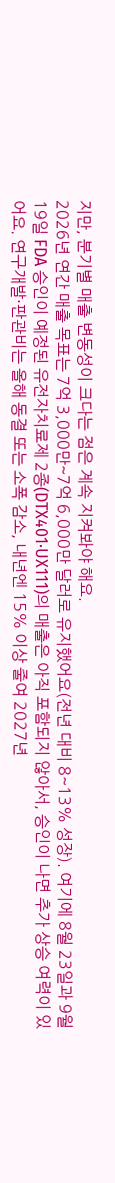지만, 분기별 매출 변동성이 크다는 점은 계속 지켜봐야 해요.
2026년 연간 매출 목표는 7억 3,000만~7억 6,000만 달러로 유지했어요(전년 대비 8~13% 성장). 여기에 8월 23일과 9월 19일 FDA 승인이 예정된 유전자치료제 2종(DTX401·UX111)의 매출은 아직 포함되지 않아서, 승인이 나면 추가 상승 여력이 있어요. 연구개발·판관비는 올해 동결 또는 소폭 감소, 내년엔 15% 이상 줄여 2027년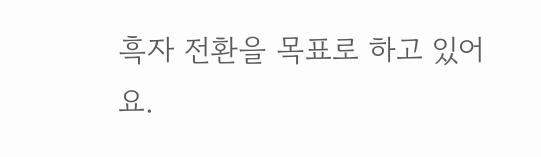흑자 전환을 목표로 하고 있어요.